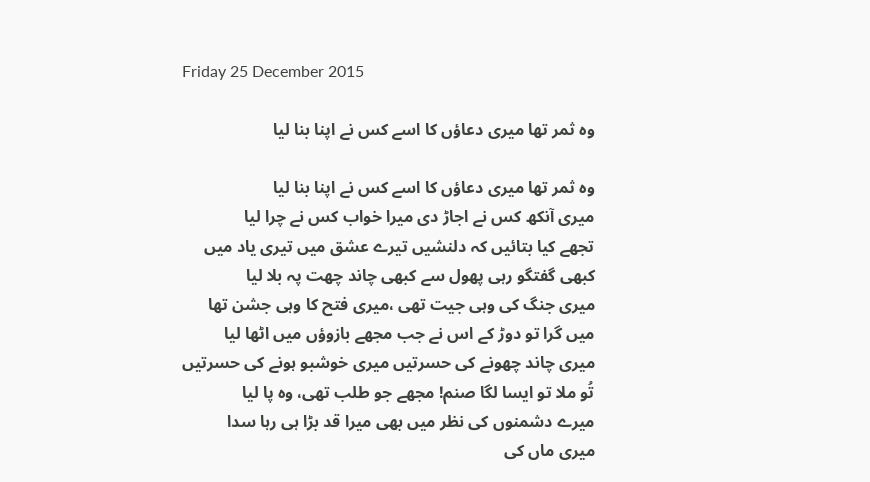Friday 25 December 2015

وہ ثمر تھا میری دعاؤں کا اسے کس نے اپنا بنا لیا

وہ ثمر تھا میری دعاؤں کا اسے کس نے اپنا بنا لیا
میری آنکھ کس نے اجاڑ دی میرا خواب کس نے چرا لیا
تجھے کیا بتائیں کہ دلنشیں تیرے عشق میں تیری یاد میں
کبھی گفتگو رہی پھول سے کبھی چاند چھت پہ بلا لیا
میری جنگ کی وہی جیت تھی ،میری فتح کا وہی جشن تھا
میں گرا تو دوڑ کے اس نے جب مجھے بازوؤں میں اٹھا لیا
میری چاند چھونے کی حسرتیں میری خوشبو ہونے کی حسرتیں
تُو ملا تو ایسا لگا صنم! مجھے جو طلب تھی، وہ پا لیا
میرے دشمنوں کی نظر میں بھی میرا قد بڑا ہی رہا سدا
میری ماں کی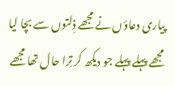پیاری دعاؤں نے مجھے ذِلتوں سے بچا لیا
مجھے پہلے پہلے جو دیکھ کر تِرا حال تھا مجھے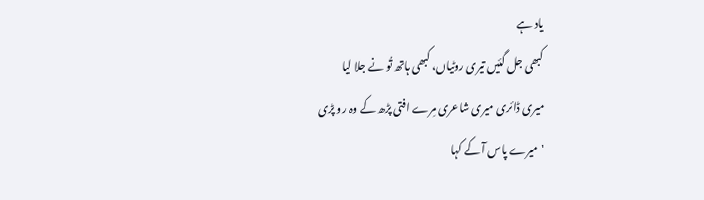یاد ہے
کبھی جل گئیں تیری روٹیاں، کبھی ہاتھ تُو نے جلا لیا
میری ڈائری میری شاعری مِرے افتی پڑھ کے وہ رو پڑی
'میرے پاس آ کے کہا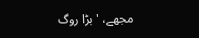مجھے، 'بڑا روگ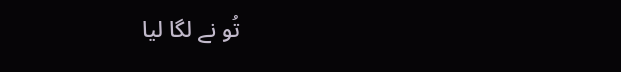تُو نے لگا لیا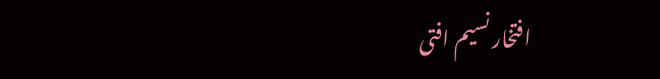افتخار نسیم افتی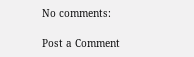No comments:

Post a Comment